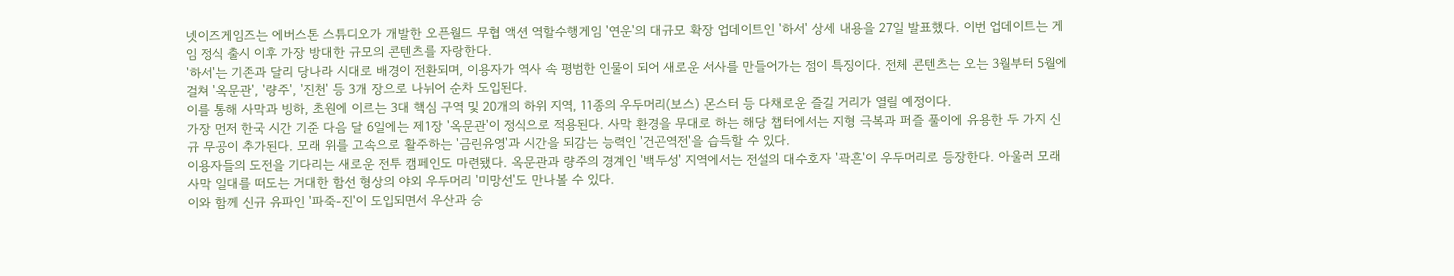넷이즈게임즈는 에버스톤 스튜디오가 개발한 오픈월드 무협 액션 역할수행게임 '연운'의 대규모 확장 업데이트인 '하서' 상세 내용을 27일 발표했다. 이번 업데이트는 게임 정식 출시 이후 가장 방대한 규모의 콘텐츠를 자랑한다.
'하서'는 기존과 달리 당나라 시대로 배경이 전환되며, 이용자가 역사 속 평범한 인물이 되어 새로운 서사를 만들어가는 점이 특징이다. 전체 콘텐츠는 오는 3월부터 5월에 걸쳐 '옥문관', '량주', '진천' 등 3개 장으로 나뉘어 순차 도입된다.
이를 통해 사막과 빙하, 초원에 이르는 3대 핵심 구역 및 20개의 하위 지역, 11종의 우두머리(보스) 몬스터 등 다채로운 즐길 거리가 열릴 예정이다.
가장 먼저 한국 시간 기준 다음 달 6일에는 제1장 '옥문관'이 정식으로 적용된다. 사막 환경을 무대로 하는 해당 챕터에서는 지형 극복과 퍼즐 풀이에 유용한 두 가지 신규 무공이 추가된다. 모래 위를 고속으로 활주하는 '금린유영'과 시간을 되감는 능력인 '건곤역전'을 습득할 수 있다.
이용자들의 도전을 기다리는 새로운 전투 캠페인도 마련됐다. 옥문관과 량주의 경계인 '백두성' 지역에서는 전설의 대수호자 '곽흔'이 우두머리로 등장한다. 아울러 모래사막 일대를 떠도는 거대한 함선 형상의 야외 우두머리 '미망선'도 만나볼 수 있다.
이와 함께 신규 유파인 '파죽-진'이 도입되면서 우산과 승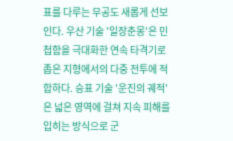표를 다루는 무공도 새롭게 선보인다. 우산 기술 '일장춘몽'은 민첩함을 극대화한 연속 타격기로 좁은 지형에서의 다중 전투에 적합하다. 승표 기술 '운진의 궤적'은 넓은 영역에 걸쳐 지속 피해를 입히는 방식으로 군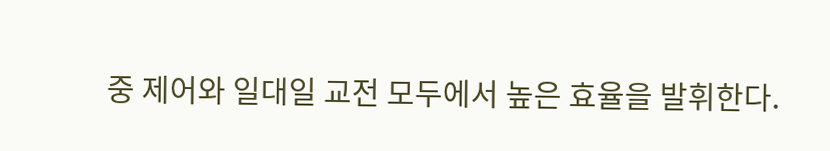중 제어와 일대일 교전 모두에서 높은 효율을 발휘한다.